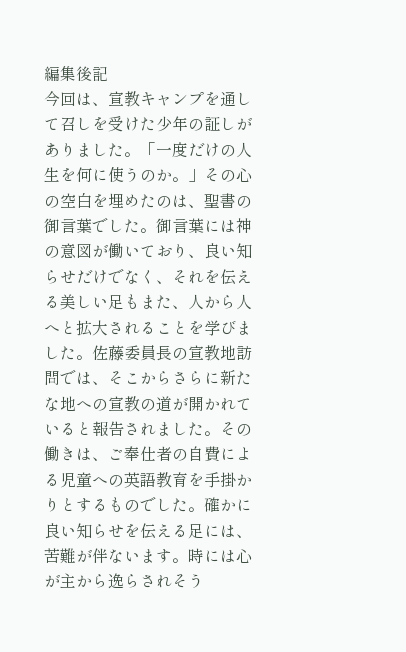編集後記
今回は、宣教キャンプを通して召しを受けた少年の証しがありました。「一度だけの人生を何に使うのか。」その心の空白を埋めたのは、聖書の御言葉でした。御言葉には神の意図が働いており、良い知らせだけでなく、それを伝える美しい足もまた、人から人へと拡大されることを学びました。佐藤委員長の宣教地訪問では、そこからさらに新たな地への宣教の道が開かれていると報告されました。その働きは、ご奉仕者の自費による児童への英語教育を手掛かりとするものでした。確かに良い知らせを伝える足には、苦難が伴ないます。時には心が主から逸らされそう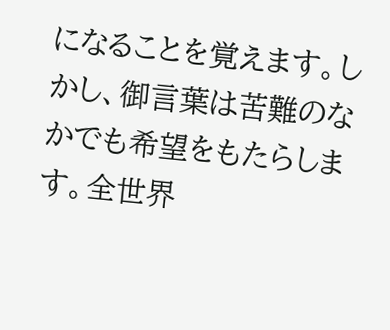になることを覚えます。しかし、御言葉は苦難のなかでも希望をもたらします。全世界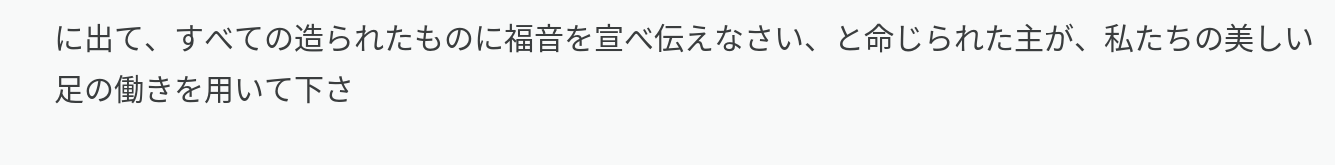に出て、すべての造られたものに福音を宣べ伝えなさい、と命じられた主が、私たちの美しい足の働きを用いて下さ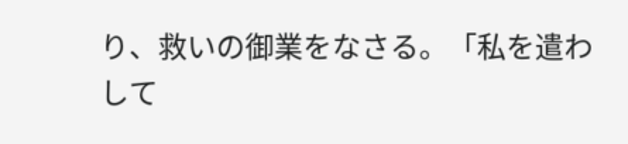り、救いの御業をなさる。「私を遣わして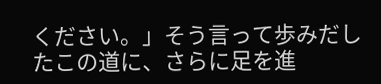ください。」そう言って歩みだしたこの道に、さらに足を進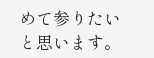めて参りたいと思います。